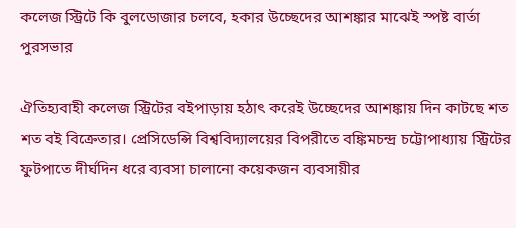কলেজ স্ট্রিটে কি বুলডোজার চলবে, হকার উচ্ছেদের আশঙ্কার মাঝেই স্পষ্ট বার্তা পুরসভার

ঐতিহ্যবাহী কলেজ স্ট্রিটের বইপাড়ায় হঠাৎ করেই উচ্ছেদের আশঙ্কায় দিন কাটছে শত শত বই বিক্রেতার। প্রেসিডেন্সি বিশ্ববিদ্যালয়ের বিপরীতে বঙ্কিমচন্দ্র চট্টোপাধ্যায় স্ট্রিটের ফুটপাতে দীর্ঘদিন ধরে ব্যবসা চালানো কয়েকজন ব্যবসায়ীর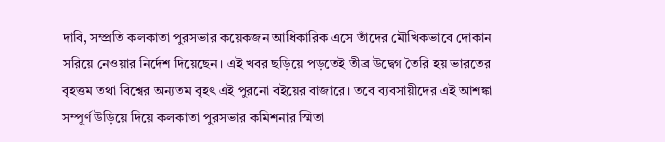দাবি, সম্প্রতি কলকাতা পুরসভার কয়েকজন আধিকারিক এসে তাঁদের মৌখিকভাবে দোকান সরিয়ে নেওয়ার নির্দেশ দিয়েছেন। এই খবর ছড়িয়ে পড়তেই তীব্র উদ্বেগ তৈরি হয় ভারতের বৃহত্তম তথা বিশ্বের অন্যতম বৃহৎ এই পুরনো বইয়ের বাজারে। তবে ব্যবসায়ীদের এই আশঙ্কা সম্পূর্ণ উড়িয়ে দিয়ে কলকাতা পুরসভার কমিশনার স্মিতা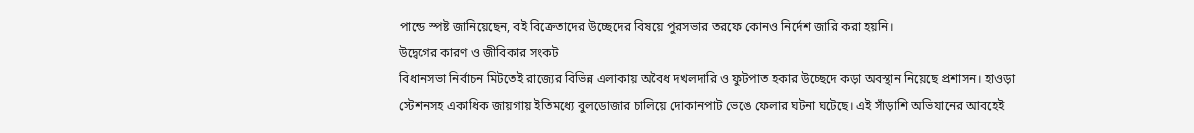পান্ডে স্পষ্ট জানিয়েছেন, বই বিক্রেতাদের উচ্ছেদের বিষয়ে পুরসভার তরফে কোনও নির্দেশ জারি করা হয়নি।
উদ্বেগের কারণ ও জীবিকার সংকট
বিধানসভা নির্বাচন মিটতেই রাজ্যের বিভিন্ন এলাকায় অবৈধ দখলদারি ও ফুটপাত হকার উচ্ছেদে কড়া অবস্থান নিয়েছে প্রশাসন। হাওড়া স্টেশনসহ একাধিক জায়গায় ইতিমধ্যে বুলডোজার চালিয়ে দোকানপাট ভেঙে ফেলার ঘটনা ঘটেছে। এই সাঁড়াশি অভিযানের আবহেই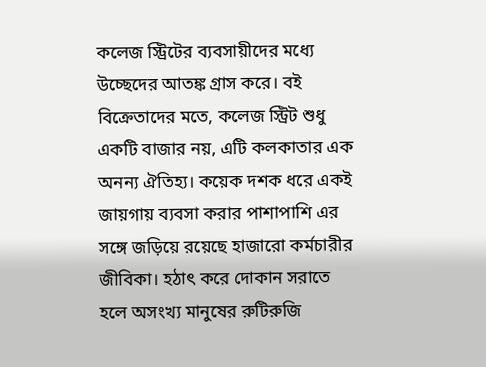কলেজ স্ট্রিটের ব্যবসায়ীদের মধ্যে উচ্ছেদের আতঙ্ক গ্রাস করে। বই বিক্রেতাদের মতে, কলেজ স্ট্রিট শুধু একটি বাজার নয়, এটি কলকাতার এক অনন্য ঐতিহ্য। কয়েক দশক ধরে একই জায়গায় ব্যবসা করার পাশাপাশি এর সঙ্গে জড়িয়ে রয়েছে হাজারো কর্মচারীর জীবিকা। হঠাৎ করে দোকান সরাতে হলে অসংখ্য মানুষের রুটিরুজি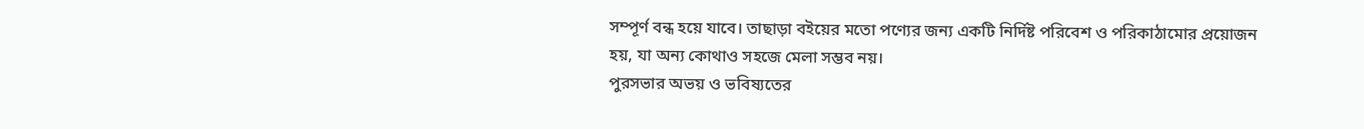সম্পূর্ণ বন্ধ হয়ে যাবে। তাছাড়া বইয়ের মতো পণ্যের জন্য একটি নির্দিষ্ট পরিবেশ ও পরিকাঠামোর প্রয়োজন হয়, যা অন্য কোথাও সহজে মেলা সম্ভব নয়।
পুরসভার অভয় ও ভবিষ্যতের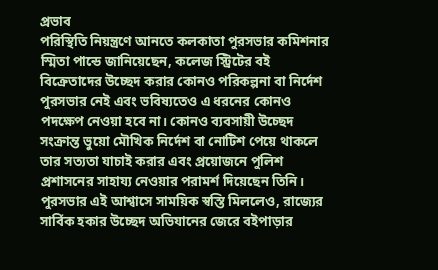প্রভাব
পরিস্থিতি নিয়ন্ত্রণে আনতে কলকাতা পুরসভার কমিশনার স্মিতা পান্ডে জানিয়েছেন, কলেজ স্ট্রিটের বই বিক্রেতাদের উচ্ছেদ করার কোনও পরিকল্পনা বা নির্দেশ পুরসভার নেই এবং ভবিষ্যতেও এ ধরনের কোনও পদক্ষেপ নেওয়া হবে না। কোনও ব্যবসায়ী উচ্ছেদ সংক্রান্ত ভুয়ো মৌখিক নির্দেশ বা নোটিশ পেয়ে থাকলে তার সত্যতা যাচাই করার এবং প্রয়োজনে পুলিশ প্রশাসনের সাহায্য নেওয়ার পরামর্শ দিয়েছেন তিনি। পুরসভার এই আশ্বাসে সাময়িক স্বস্তি মিললেও, রাজ্যের সার্বিক হকার উচ্ছেদ অভিযানের জেরে বইপাড়ার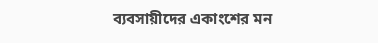ব্যবসায়ীদের একাংশের মন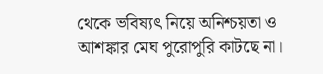থেকে ভবিষ্যৎ নিয়ে অনিশ্চয়তা ও আশঙ্কার মেঘ পুরোপুরি কাটছে না।